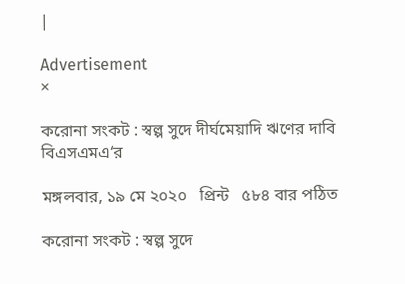|

Advertisement
×

করোনা সংকট : স্বল্প সুদে দীর্ঘমেয়াদি ঋণের দাবি বিএসএমএ‘র

মঙ্গলবার, ১৯ মে ২০২০   প্রিন্ট   ৫৮৪ বার পঠিত

করোনা সংকট : স্বল্প সুদে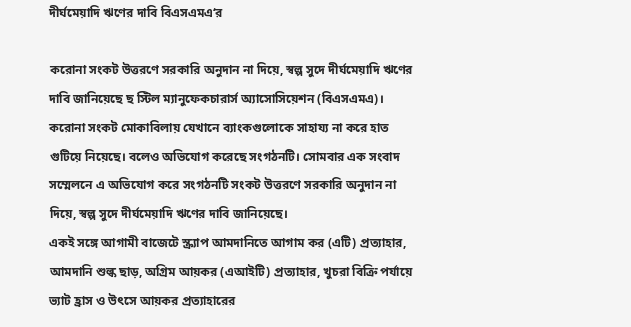দীর্ঘমেয়াদি ঋণের দাবি বিএসএমএ‘র

করোনা সংকট উত্তরণে সরকারি অনুদান না দিয়ে, স্বল্প সুদে দীর্ঘমেয়াদি ঋণের দাবি জানিয়েছে ছ স্টিল ম্যানুফেকচারার্স অ্যাসোসিয়েশন (বিএসএমএ)। করোনা সংকট মোকাবিলায় যেখানে ব্যাংকগুলোকে সাহায্য না করে হাত গুটিয়ে নিয়েছে। বলেও অভিযোগ করেছে সংগঠনটি। সোমবার এক সংবাদ সম্মেলনে এ অভিযোগ করে সংগঠনটি সংকট উত্তরণে সরকারি অনুদান না দিয়ে, স্বল্প সুদে দীর্ঘমেয়াদি ঋণের দাবি জানিয়েছে।
একই সঙ্গে আগামী বাজেটে স্ক্র্যাপ আমদানিতে আগাম কর (এটি) প্রত্যাহার, আমদানি শুল্ক ছাড়, অগ্রিম আয়কর (এআইটি) প্রত্যাহার, খুচরা বিক্রি পর্যায়ে ভ্যাট হ্রাস ও উৎসে আয়কর প্রত্যাহারের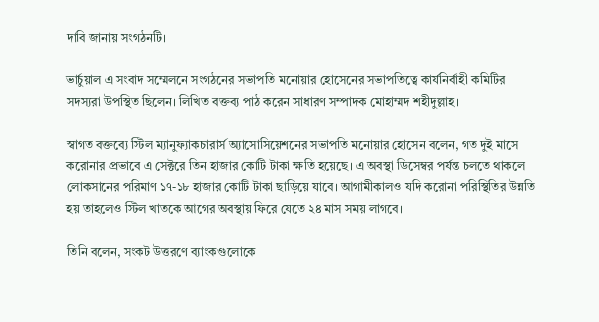দাবি জানায় সংগঠনটি।

ভার্চুয়াল এ সংবাদ সম্মেলনে সংগঠনের সভাপতি মনোয়ার হোসেনের সভাপতিত্বে কার্যনির্বাহী কমিটির সদস্যরা উপস্থিত ছিলেন। লিখিত বক্তব্য পাঠ করেন সাধারণ সম্পাদক মোহাম্মদ শহীদুল্লাহ।

স্বাগত বক্তব্যে স্টিল ম্যানুফ্যাকচারার্স অ্যাসোসিয়েশনের সভাপতি মনোয়ার হোসেন বলেন, গত দুই মাসে করোনার প্রভাবে এ সেক্টরে তিন হাজার কোটি টাকা ক্ষতি হয়েছে। এ অবস্থা ডিসেম্বর পর্যন্ত চলতে থাকলে লোকসানের পরিমাণ ১৭-১৮ হাজার কোটি টাকা ছাড়িয়ে যাবে। আগামীকালও যদি করোনা পরিস্থিতির উন্নতি হয় তাহলেও স্টিল খাতকে আগের অবস্থায় ফিরে যেতে ২৪ মাস সময় লাগবে।

তিনি বলেন, সংকট উত্তরণে ব্যাংকগুলোকে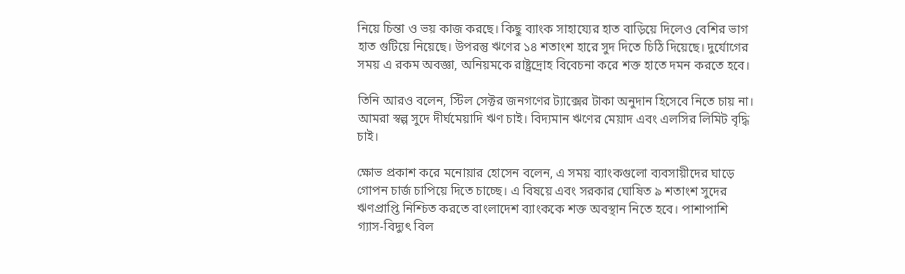নিয়ে চিন্তা ও ভয় কাজ করছে। কিছু ব্যাংক সাহায্যের হাত বাড়িয়ে দিলেও বেশির ভাগ হাত গুটিয়ে নিয়েছে। উপরন্তু ঋণের ১৪ শতাংশ হারে সুদ দিতে চিঠি দিয়েছে। দুর্যোগের সময় এ রকম অবজ্ঞা, অনিয়মকে রাষ্ট্রদ্রোহ বিবেচনা করে শক্ত হাতে দমন করতে হবে।

তিনি আরও বলেন, স্টিল সেক্টর জনগণের ট্যাক্সের টাকা অনুদান হিসেবে নিতে চায় না। আমরা স্বল্প সুদে দীর্ঘমেয়াদি ঋণ চাই। বিদ্যমান ঋণের মেয়াদ এবং এলসির লিমিট বৃদ্ধি চাই।

ক্ষোভ প্রকাশ করে মনোয়ার হোসেন বলেন, এ সময় ব্যাংকগুলো ব্যবসায়ীদের ঘাড়ে গোপন চার্জ চাপিয়ে দিতে চাচ্ছে। এ বিষয়ে এবং সরকার ঘোষিত ৯ শতাংশ সুদের ঋণপ্রাপ্তি নিশ্চিত করতে বাংলাদেশ ব্যাংককে শক্ত অবস্থান নিতে হবে। পাশাপাশি গ্যাস-বিদ্যুৎ বিল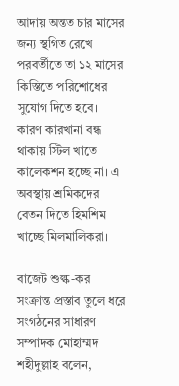আদায় অন্তত চার মাসের জন্য স্থগিত রেখে পরবর্তীতে তা ১২ মাসের কিস্তিতে পরিশোধের সুযোগ দিতে হবে। কারণ কারখানা বন্ধ থাকায় স্টিল খাতে কালেকশন হচ্ছে না। এ অবস্থায় শ্রমিকদের বেতন দিতে হিমশিম খাচ্ছে মিলমালিকরা।

বাজেট শুল্ক-কর সংক্রান্ত প্রস্তাব তুলে ধরে সংগঠনের সাধারণ সম্পাদক মোহাম্মদ শহীদুল্লাহ বলেন,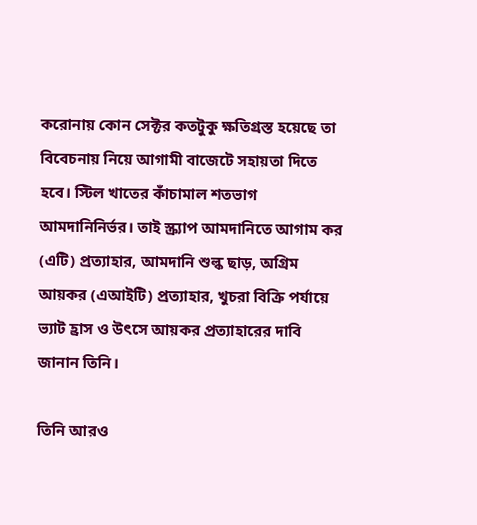করোনায় কোন সেক্টর কতটুকু ক্ষতিগ্রস্ত হয়েছে তা বিবেচনায় নিয়ে আগামী বাজেটে সহায়তা দিতে হবে। স্টিল খাতের কাঁচামাল শতভাগ আমদানিনির্ভর। তাই স্ক্র্যাপ আমদানিতে আগাম কর (এটি) প্রত্যাহার, আমদানি শুল্ক ছাড়, অগ্রিম আয়কর (এআইটি) প্রত্যাহার, খুচরা বিক্রি পর্যায়ে ভ্যাট হ্রাস ও উৎসে আয়কর প্রত্যাহারের দাবি জানান তিনি।

তিনি আরও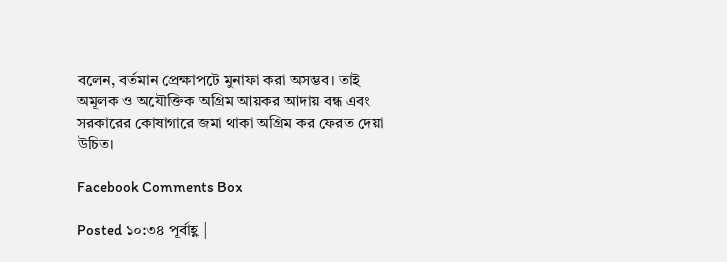বলেন, বর্তমান প্রেক্ষাপটে মুনাফা করা অসম্ভব। তাই অমূলক ও অযৌক্তিক অগ্রিম আয়কর আদায় বন্ধ এবং সরকারের কোষাগারে জমা থাকা অগ্রিম কর ফেরত দেয়া উচিত।

Facebook Comments Box

Posted ১০:৩৪ পূর্বাহ্ণ |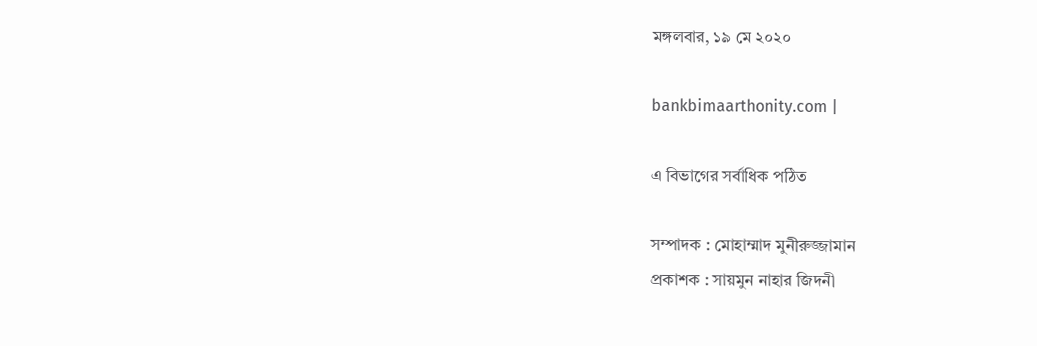মঙ্গলবার, ১৯ মে ২০২০

bankbimaarthonity.com |

এ বিভাগের সর্বাধিক পঠিত

সম্পাদক : মোহাম্মাদ মুনীরুজ্জামান
প্রকাশক : সায়মুন নাহার জিদনী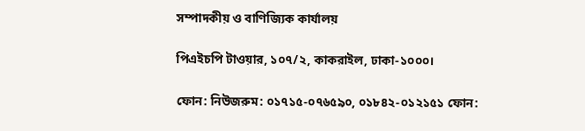সম্পাদকীয় ও বাণিজ্যিক কার্যালয়

পিএইচপি টাওয়ার, ১০৭/২, কাকরাইল, ঢাকা-১০০০।

ফোন: নিউজরুম: ০১৭১৫-০৭৬৫৯০, ০১৮৪২-০১২১৫১ ফোন: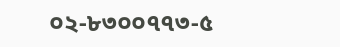০২-৮৩০০৭৭৩-৫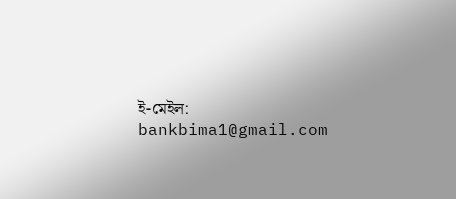ই-মেইল: bankbima1@gmail.com